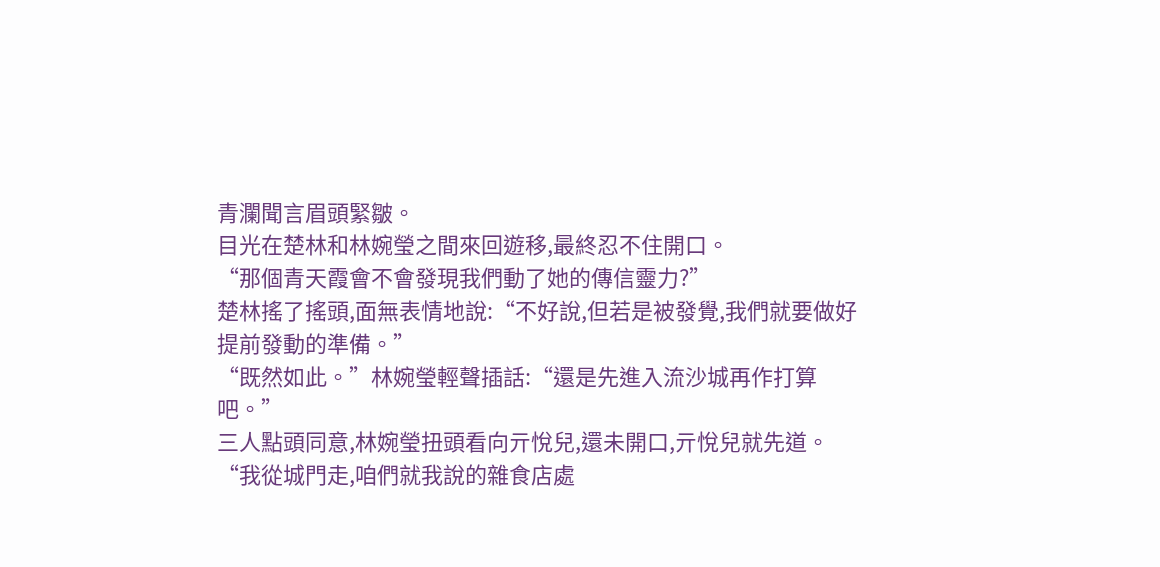青瀾聞言眉頭緊皺。
目光在楚林和林婉瑩之間來回遊移,最終忍不住開口。
“那個青天霞會不會發現我們動了她的傳信靈力?”
楚林搖了搖頭,面無表情地說:“不好說,但若是被發覺,我們就要做好提前發動的準備。”
“既然如此。”林婉瑩輕聲插話:“還是先進入流沙城再作打算吧。”
三人點頭同意,林婉瑩扭頭看向亓悅兒,還未開口,亓悅兒就先道。
“我從城門走,咱們就我說的雜食店處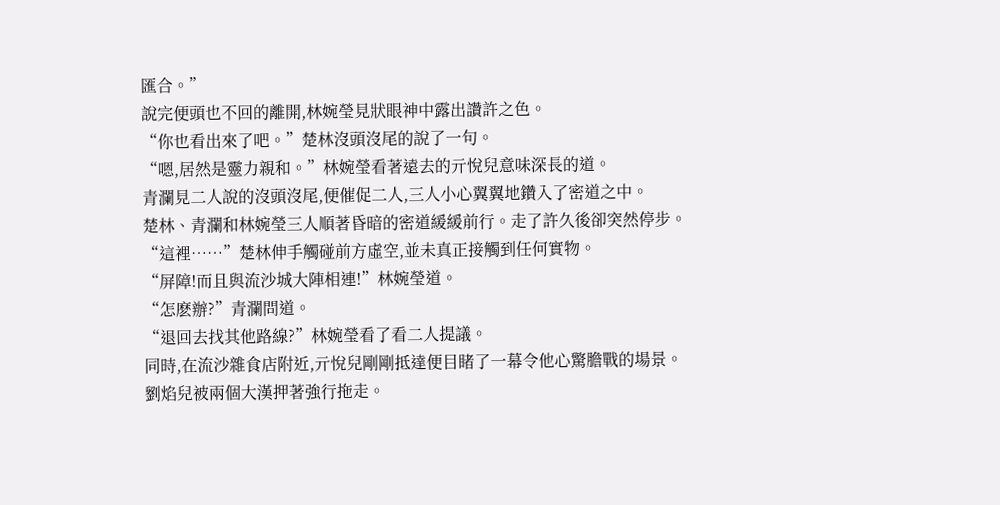匯合。”
說完便頭也不回的離開,林婉瑩見狀眼神中露出讚許之色。
“你也看出來了吧。”楚林沒頭沒尾的說了一句。
“嗯,居然是靈力親和。”林婉瑩看著遠去的亓悅兒意味深長的道。
青瀾見二人說的沒頭沒尾,便催促二人,三人小心翼翼地鑽入了密道之中。
楚林、青瀾和林婉瑩三人順著昏暗的密道緩緩前行。走了許久後卻突然停步。
“這裡……”楚林伸手觸碰前方虛空,並未真正接觸到任何實物。
“屏障!而且與流沙城大陣相連!”林婉瑩道。
“怎麽辦?”青瀾問道。
“退回去找其他路線?”林婉瑩看了看二人提議。
同時,在流沙雜食店附近,亓悅兒剛剛抵達便目睹了一幕令他心驚膽戰的場景。
劉焰兒被兩個大漢押著強行拖走。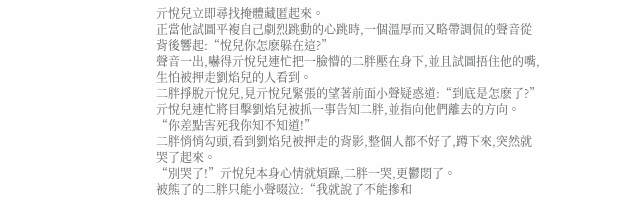亓悅兒立即尋找掩體藏匿起來。
正當他試圖平複自己劇烈跳動的心跳時,一個溫厚而又略帶調侃的聲音從背後響起:“悅兒你怎麽躲在這?”
聲音一出,嚇得亓悅兒連忙把一臉懵的二胖壓在身下,並且試圖捂住他的嘴,生怕被押走劉焰兒的人看到。
二胖掙脫亓悅兒,見亓悅兒緊張的望著前面小聲疑惑道:“到底是怎麽了?”
亓悅兒連忙將目擊劉焰兒被抓一事告知二胖,並指向他們離去的方向。
“你差點害死我你知不知道!”
二胖悄悄勾頭,看到劉焰兒被押走的背影,整個人都不好了,蹲下來,突然就哭了起來。
“別哭了!”亓悅兒本身心情就煩躁,二胖一哭,更鬱悶了。
被熊了的二胖只能小聲啜泣:“我就說了不能摻和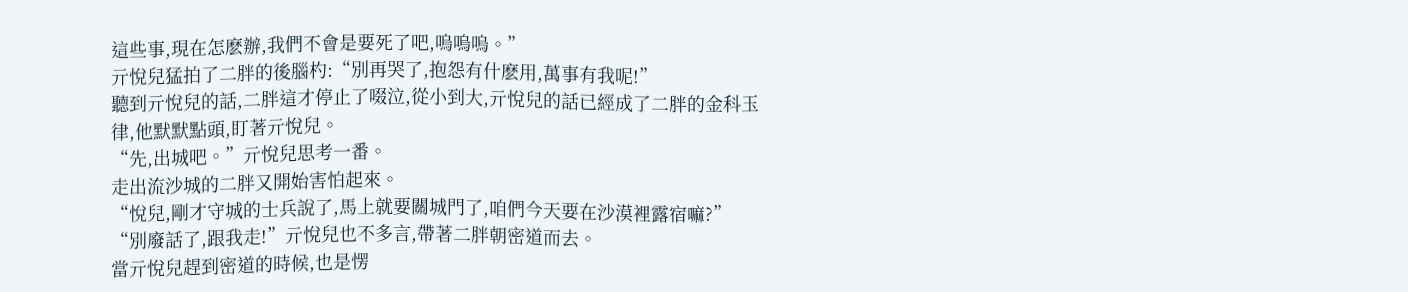這些事,現在怎麽辦,我們不會是要死了吧,嗚嗚嗚。”
亓悅兒猛拍了二胖的後腦杓:“別再哭了,抱怨有什麽用,萬事有我呢!”
聽到亓悅兒的話,二胖這才停止了啜泣,從小到大,亓悅兒的話已經成了二胖的金科玉律,他默默點頭,盯著亓悅兒。
“先,出城吧。”亓悅兒思考一番。
走出流沙城的二胖又開始害怕起來。
“悅兒,剛才守城的士兵說了,馬上就要關城門了,咱們今天要在沙漠裡露宿嘛?”
“別廢話了,跟我走!”亓悅兒也不多言,帶著二胖朝密道而去。
當亓悅兒趕到密道的時候,也是愣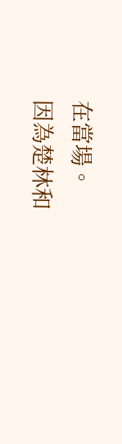在當場。
因為楚林和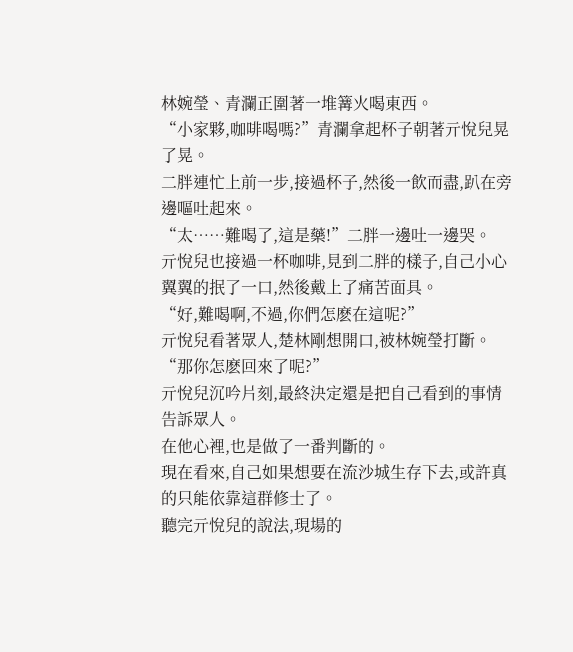林婉瑩、青瀾正圍著一堆篝火喝東西。
“小家夥,咖啡喝嗎?”青瀾拿起杯子朝著亓悅兒晃了晃。
二胖連忙上前一步,接過杯子,然後一飲而盡,趴在旁邊嘔吐起來。
“太……難喝了,這是藥!”二胖一邊吐一邊哭。
亓悅兒也接過一杯咖啡,見到二胖的樣子,自己小心翼翼的抿了一口,然後戴上了痛苦面具。
“好,難喝啊,不過,你們怎麽在這呢?”
亓悅兒看著眾人,楚林剛想開口,被林婉瑩打斷。
“那你怎麽回來了呢?”
亓悅兒沉吟片刻,最終決定還是把自己看到的事情告訴眾人。
在他心裡,也是做了一番判斷的。
現在看來,自己如果想要在流沙城生存下去,或許真的只能依靠這群修士了。
聽完亓悅兒的說法,現場的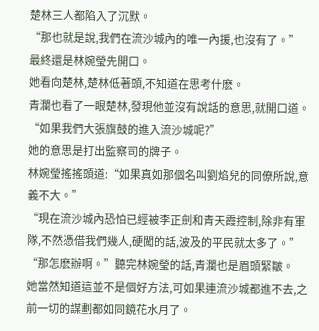楚林三人都陷入了沉默。
“那也就是說,我們在流沙城內的唯一內援,也沒有了。”
最終還是林婉瑩先開口。
她看向楚林,楚林低著頭,不知道在思考什麽。
青瀾也看了一眼楚林,發現他並沒有說話的意思,就開口道。
“如果我們大張旗鼓的進入流沙城呢?”
她的意思是打出監察司的牌子。
林婉瑩搖搖頭道:“如果真如那個名叫劉焰兒的同僚所說,意義不大。”
“現在流沙城內恐怕已經被李正劍和青天霞控制,除非有軍隊,不然憑借我們幾人,硬闖的話,波及的平民就太多了。”
“那怎麽辦啊。”聽完林婉瑩的話,青瀾也是眉頭緊皺。
她當然知道這並不是個好方法,可如果連流沙城都進不去,之前一切的謀劃都如同鏡花水月了。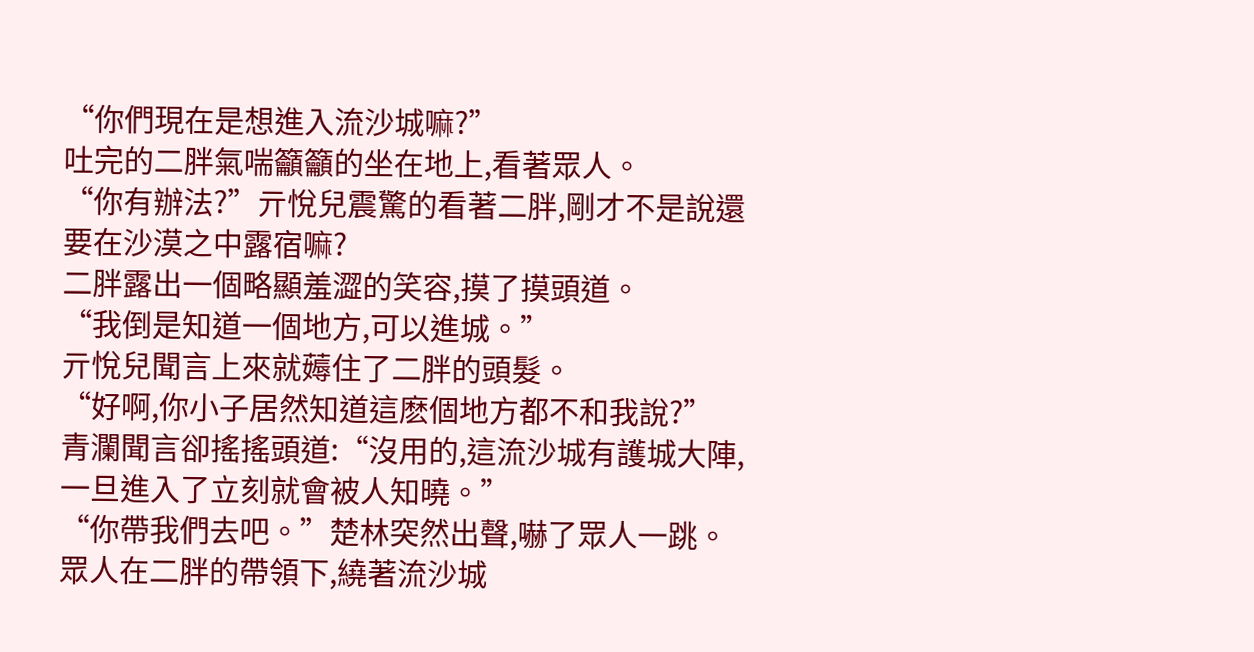“你們現在是想進入流沙城嘛?”
吐完的二胖氣喘籲籲的坐在地上,看著眾人。
“你有辦法?”亓悅兒震驚的看著二胖,剛才不是說還要在沙漠之中露宿嘛?
二胖露出一個略顯羞澀的笑容,摸了摸頭道。
“我倒是知道一個地方,可以進城。”
亓悅兒聞言上來就薅住了二胖的頭髮。
“好啊,你小子居然知道這麽個地方都不和我說?”
青瀾聞言卻搖搖頭道:“沒用的,這流沙城有護城大陣,一旦進入了立刻就會被人知曉。”
“你帶我們去吧。”楚林突然出聲,嚇了眾人一跳。
眾人在二胖的帶領下,繞著流沙城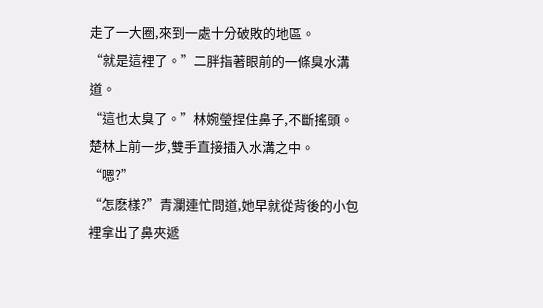走了一大圈,來到一處十分破敗的地區。
“就是這裡了。”二胖指著眼前的一條臭水溝道。
“這也太臭了。”林婉瑩捏住鼻子,不斷搖頭。
楚林上前一步,雙手直接插入水溝之中。
“嗯?”
“怎麽樣?”青瀾連忙問道,她早就從背後的小包裡拿出了鼻夾遞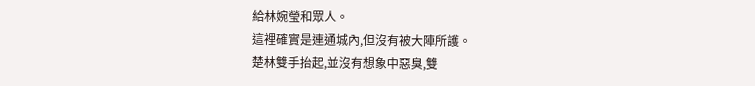給林婉瑩和眾人。
這裡確實是連通城內,但沒有被大陣所護。
楚林雙手抬起,並沒有想象中惡臭,雙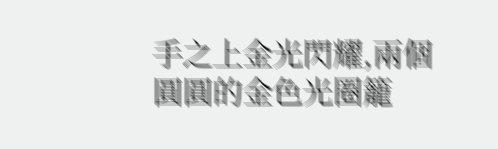手之上金光閃耀,兩個圓圓的金色光圈籠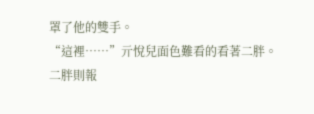罩了他的雙手。
“這裡……”亓悅兒面色難看的看著二胖。
二胖則報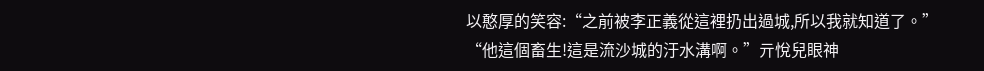以憨厚的笑容:“之前被李正義從這裡扔出過城,所以我就知道了。”
“他這個畜生!這是流沙城的汙水溝啊。”亓悅兒眼神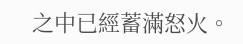之中已經蓄滿怒火。